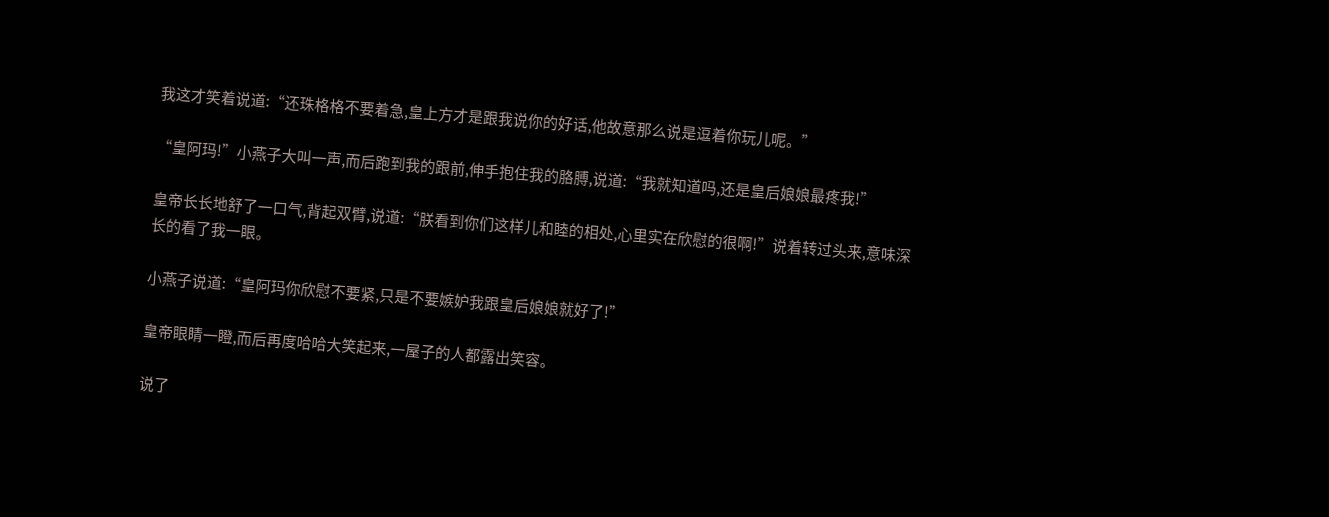我这才笑着说道:“还珠格格不要着急,皇上方才是跟我说你的好话,他故意那么说是逗着你玩儿呢。”

“皇阿玛!”小燕子大叫一声,而后跑到我的跟前,伸手抱住我的胳膊,说道:“我就知道吗,还是皇后娘娘最疼我!”

皇帝长长地舒了一口气,背起双臂,说道:“朕看到你们这样儿和睦的相处,心里实在欣慰的很啊!”说着转过头来,意味深长的看了我一眼。

小燕子说道:“皇阿玛你欣慰不要紧,只是不要嫉妒我跟皇后娘娘就好了!”

皇帝眼睛一瞪,而后再度哈哈大笑起来,一屋子的人都露出笑容。

说了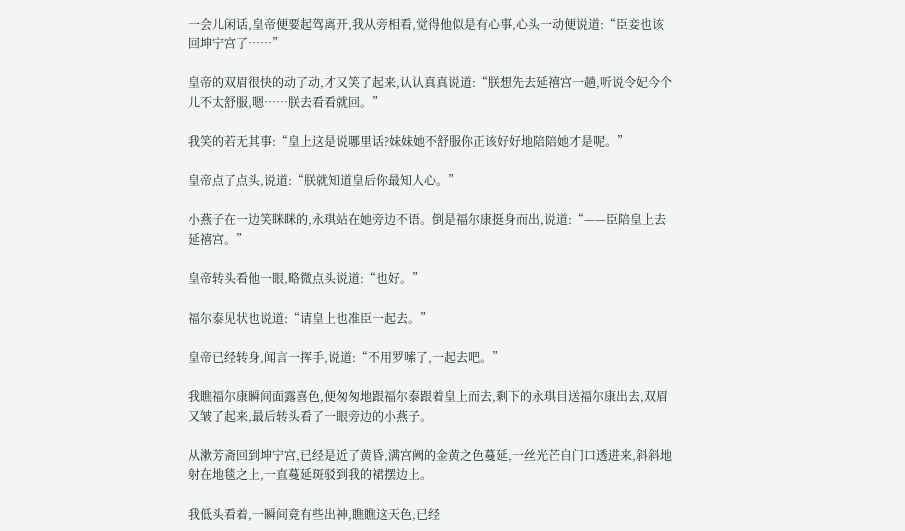一会儿闲话,皇帝便要起驾离开,我从旁相看,觉得他似是有心事,心头一动便说道:“臣妾也该回坤宁宫了……”

皇帝的双眉很快的动了动,才又笑了起来,认认真真说道:“朕想先去延禧宫一趟,听说令妃今个儿不太舒服,嗯……朕去看看就回。”

我笑的若无其事:“皇上这是说哪里话?妹妹她不舒服你正该好好地陪陪她才是呢。”

皇帝点了点头,说道:“朕就知道皇后你最知人心。”

小燕子在一边笑眯眯的,永琪站在她旁边不语。倒是福尔康挺身而出,说道:“——臣陪皇上去延禧宫。”

皇帝转头看他一眼,略微点头说道:“也好。”

福尔泰见状也说道:“请皇上也准臣一起去。”

皇帝已经转身,闻言一挥手,说道:“不用罗嗦了,一起去吧。”

我瞧福尔康瞬间面露喜色,便匆匆地跟福尔泰跟着皇上而去,剩下的永琪目送福尔康出去,双眉又皱了起来,最后转头看了一眼旁边的小燕子。

从漱芳斋回到坤宁宫,已经是近了黄昏,满宫阙的金黄之色蔓延,一丝光芒自门口透进来,斜斜地射在地毯之上,一直蔓延斑驳到我的裙摆边上。

我低头看着,一瞬间竟有些出神,瞧瞧这天色,已经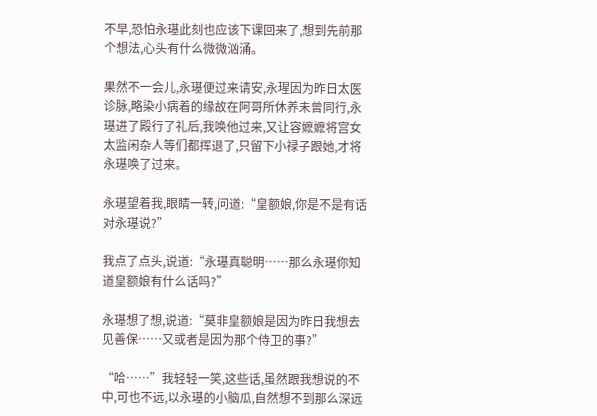不早,恐怕永璂此刻也应该下课回来了,想到先前那个想法,心头有什么微微汹涌。

果然不一会儿,永璂便过来请安,永瑆因为昨日太医诊脉,略染小病着的缘故在阿哥所休养未曾同行,永璂进了殿行了礼后,我唤他过来,又让容嬷嬷将宫女太监闲杂人等们都挥退了,只留下小禄子跟她,才将永璂唤了过来。

永璂望着我,眼睛一转,问道:“皇额娘,你是不是有话对永璂说?”

我点了点头,说道:“永璂真聪明……那么永璂你知道皇额娘有什么话吗?”

永璂想了想,说道:“莫非皇额娘是因为昨日我想去见善保……又或者是因为那个侍卫的事?”

“哈……”我轻轻一笑,这些话,虽然跟我想说的不中,可也不远,以永璂的小脑瓜,自然想不到那么深远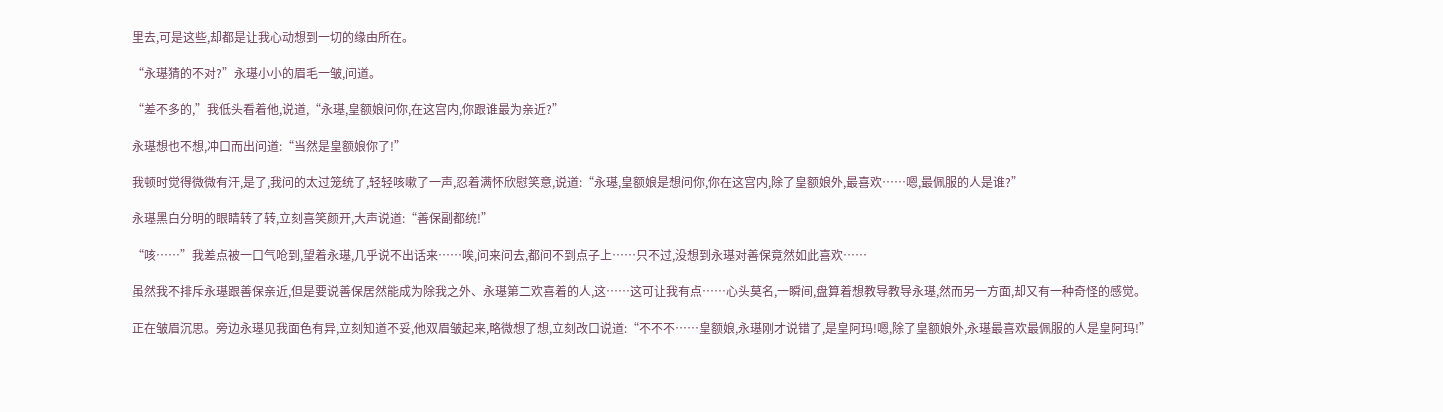里去,可是这些,却都是让我心动想到一切的缘由所在。

“永璂猜的不对?”永璂小小的眉毛一皱,问道。

“差不多的,”我低头看着他,说道,“永璂,皇额娘问你,在这宫内,你跟谁最为亲近?”

永璂想也不想,冲口而出问道:“当然是皇额娘你了!”

我顿时觉得微微有汗,是了,我问的太过笼统了,轻轻咳嗽了一声,忍着满怀欣慰笑意,说道:“永璂,皇额娘是想问你,你在这宫内,除了皇额娘外,最喜欢……嗯,最佩服的人是谁?”

永璂黑白分明的眼睛转了转,立刻喜笑颜开,大声说道:“善保副都统!”

“咳……”我差点被一口气呛到,望着永璂,几乎说不出话来……唉,问来问去,都问不到点子上……只不过,没想到永璂对善保竟然如此喜欢……

虽然我不排斥永璂跟善保亲近,但是要说善保居然能成为除我之外、永璂第二欢喜着的人,这……这可让我有点……心头莫名,一瞬间,盘算着想教导教导永璂,然而另一方面,却又有一种奇怪的感觉。

正在皱眉沉思。旁边永璂见我面色有异,立刻知道不妥,他双眉皱起来,略微想了想,立刻改口说道:“不不不……皇额娘,永璂刚才说错了,是皇阿玛!嗯,除了皇额娘外,永璂最喜欢最佩服的人是皇阿玛!”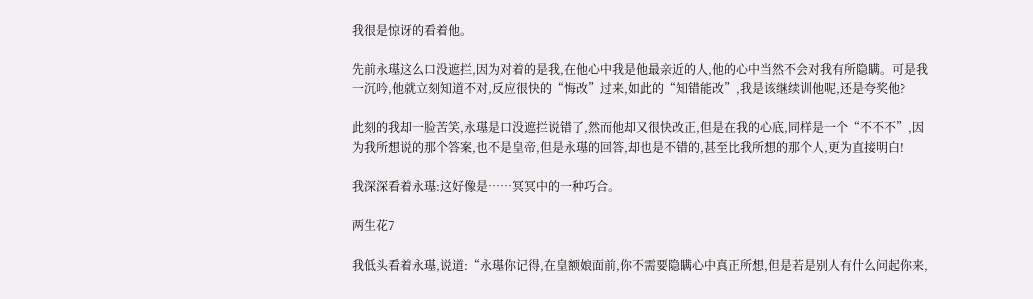我很是惊讶的看着他。

先前永璂这么口没遮拦,因为对着的是我,在他心中我是他最亲近的人,他的心中当然不会对我有所隐瞒。可是我一沉吟,他就立刻知道不对,反应很快的“悔改”过来,如此的“知错能改”,我是该继续训他呢,还是夸奖他?

此刻的我却一脸苦笑,永璂是口没遮拦说错了,然而他却又很快改正,但是在我的心底,同样是一个“不不不”,因为我所想说的那个答案,也不是皇帝,但是永璂的回答,却也是不错的,甚至比我所想的那个人,更为直接明白!

我深深看着永璂:这好像是……冥冥中的一种巧合。

两生花7

我低头看着永璂,说道:“永璂你记得,在皇额娘面前,你不需要隐瞒心中真正所想,但是若是别人有什么问起你来,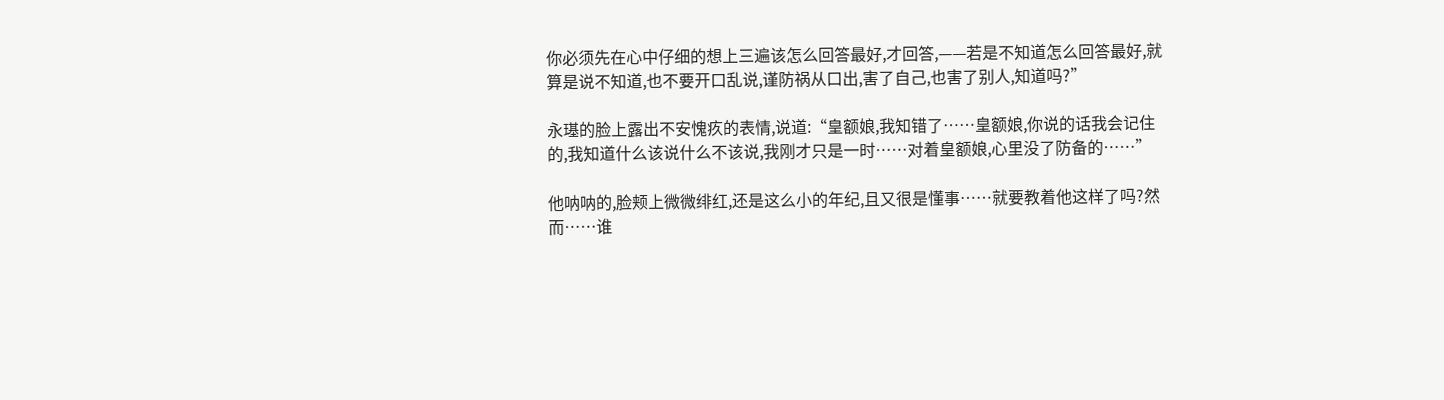你必须先在心中仔细的想上三遍该怎么回答最好,才回答,——若是不知道怎么回答最好,就算是说不知道,也不要开口乱说,谨防祸从口出,害了自己,也害了别人,知道吗?”

永璂的脸上露出不安愧疚的表情,说道:“皇额娘,我知错了……皇额娘,你说的话我会记住的,我知道什么该说什么不该说,我刚才只是一时……对着皇额娘,心里没了防备的……”

他呐呐的,脸颊上微微绯红,还是这么小的年纪,且又很是懂事……就要教着他这样了吗?然而……谁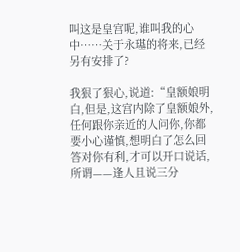叫这是皇宫呢,谁叫我的心中……关于永璂的将来,已经另有安排了?

我狠了狠心,说道:“皇额娘明白,但是,这宫内除了皇额娘外,任何跟你亲近的人问你,你都要小心谨慎,想明白了怎么回答对你有利,才可以开口说话,所谓——逢人且说三分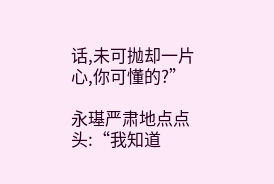话,未可抛却一片心,你可懂的?”

永璂严肃地点点头:“我知道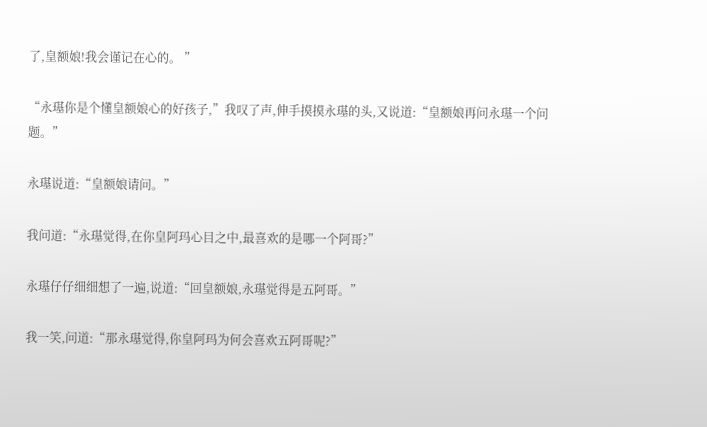了,皇额娘!我会谨记在心的。 ”

“永璂你是个懂皇额娘心的好孩子,”我叹了声,伸手摸摸永璂的头,又说道:“皇额娘再问永璂一个问题。”

永璂说道:“皇额娘请问。”

我问道:“永璂觉得,在你皇阿玛心目之中,最喜欢的是哪一个阿哥?”

永璂仔仔细细想了一遍,说道:“回皇额娘,永璂觉得是五阿哥。”

我一笑,问道:“那永璂觉得,你皇阿玛为何会喜欢五阿哥呢?”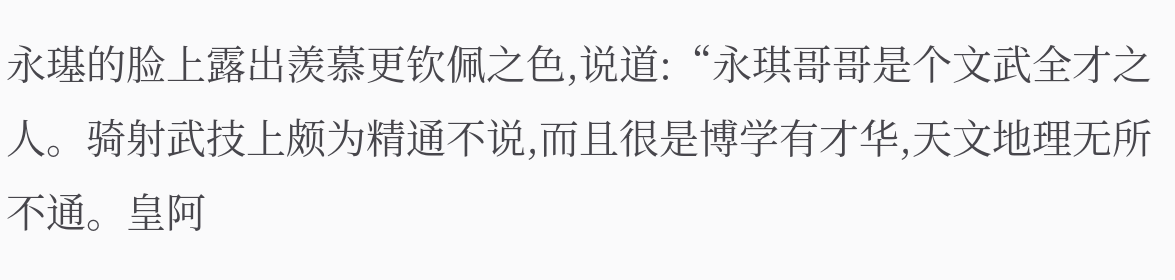永璂的脸上露出羡慕更钦佩之色,说道:“永琪哥哥是个文武全才之人。骑射武技上颇为精通不说,而且很是博学有才华,天文地理无所不通。皇阿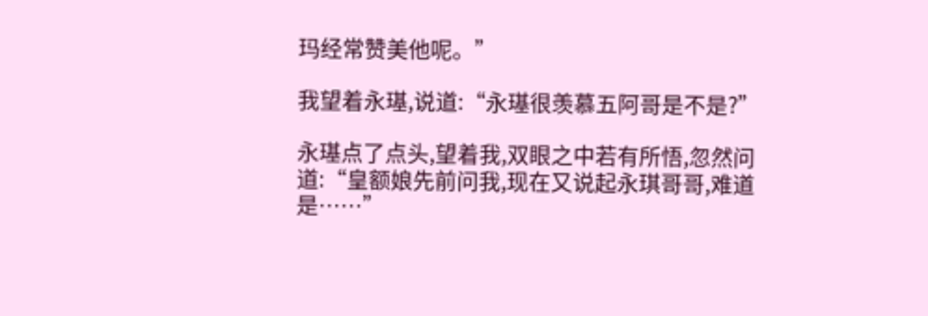玛经常赞美他呢。”

我望着永璂,说道:“永璂很羡慕五阿哥是不是?”

永璂点了点头,望着我,双眼之中若有所悟,忽然问道:“皇额娘先前问我,现在又说起永琪哥哥,难道是……”